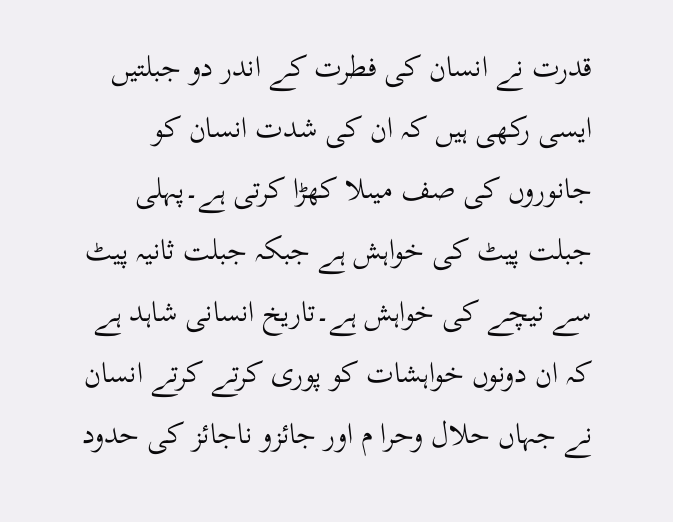قدرت نے انسان کی فطرت کے اندر دو جبلتیں ایسی رکھی ہیں کہ ان کی شدت انسان کو جانوروں کی صف میںلا کھڑا کرتی ہے۔پہلی جبلت پیٹ کی خواہش ہے جبکہ جبلت ثانیہ پیٹ سے نیچے کی خواہش ہے۔تاریخ انسانی شاہد ہے کہ ان دونوں خواہشات کو پوری کرتے کرتے انسان نے جہاں حلال وحرا م اور جائزو ناجائز کی حدود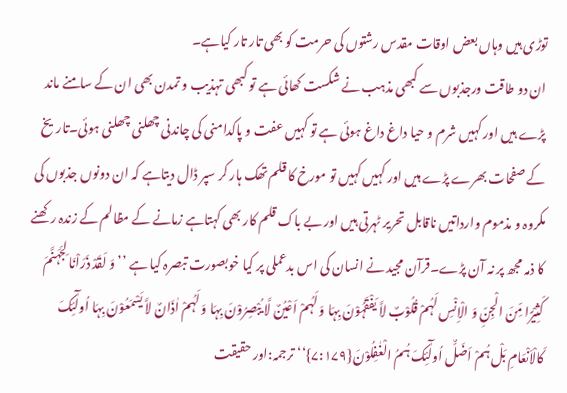توڑی ہیں وہاں بعض اوقات مقدس رشتوں کی حرمت کو بھی تار تار کیاہے۔
ان دو طاقت ورجذبوں سے کبھی مذہب نے شکست کھائی ہے تو کبھی تہذیب و تمدن بھی ان کے سامنے ماند پڑے ہیں اور کہیں شرم و حیا داغ داغ ہوئی ہے تو کہیں عفت و پاکدامنی کی چاندنی چھلنی چھلنی ہوئی۔تاریخ کے صفحات بھرے پڑے ہیں اور کہیں کہیں تو مورخ کا قلم تھک ہار کر سپر ڈال دیتاہے کہ ان دونوں جذبوں کی مکروہ و مذموم وارداتیں ناقابل تحریر ٹہرتی ہیں اور بے باک قلم کار بھی کہتاہے زمانے کے مظالم کے زندہ رکھنے کا ذمہ مجھ پر نہ آن پڑے۔قرآن مجید نے انسان کی اس بدعملی پر کیا خوبصورت تبصرہ کیا ہے ’’ وَ لَقَدْ ذَرَاْنَا لِجَہَنَّمَ کَثِیْرًا مِّنَ الْجِنِّ وَ الْاِنْسِ لَہُمْ قُلُوْبٌ لاَّ یَفْقَہُوْنَ بِہَا وَ لَہُمْ اَعْیُنٌ لَّا یُبْصِرُوْنَ بِہَا وَ لَہُمْ اٰذَانٌ لاَّ یَسْمَعُوْنَ بِہَا اُولٰٓئِکَ کَالْاَنْعَامِ بَلْ ہُمْ اَضَلٌّ اُولٰٓئِکَ ہُمُ الْغٰفِلُوْنَ{۷:۱۷۹}‘‘ترجمہ:اور حقیقت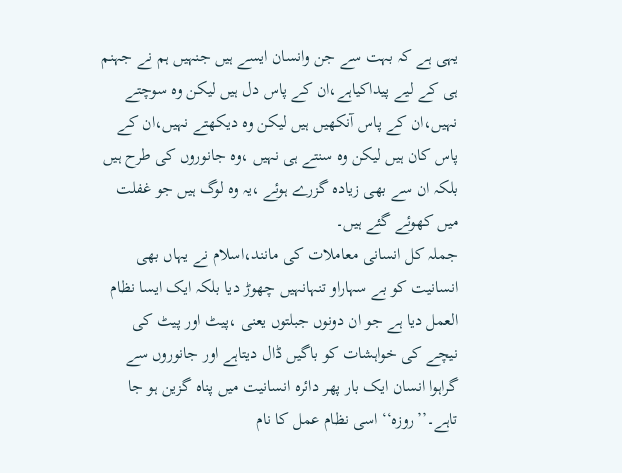یہی ہے کہ بہت سے جن وانسان ایسے ہیں جنہیں ہم نے جہنم ہی کے لیے پیداکیاہے،ان کے پاس دل ہیں لیکن وہ سوچتے نہیں،ان کے پاس آنکھیں ہیں لیکن وہ دیکھتے نہیں،ان کے پاس کان ہیں لیکن وہ سنتے ہی نہیں ،وہ جانوروں کی طرح ہیں بلکہ ان سے بھی زیادہ گزرے ہوئے ،یہ وہ لوگ ہیں جو غفلت میں کھوئے گئے ہیں۔
جملہ کل انسانی معاملات کی مانند،اسلام نے یہاں بھی انسانیت کو بے سہاراو تنہانہیں چھوڑ دیا بلکہ ایک ایسا نظام العمل دیا ہے جو ان دونوں جبلتوں یعنی ،پیٹ اور پیٹ کی نیچے کی خواہشات کو باگیں ڈال دیتاہے اور جانوروں سے گراہوا انسان ایک بار پھر دائرہ انسانیت میں پناہ گزین ہو جا تاہے۔’’روزہ‘‘اسی نظام عمل کا نام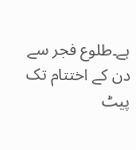ہے۔طلوع فجر سے دن کے اختتام تک پیٹ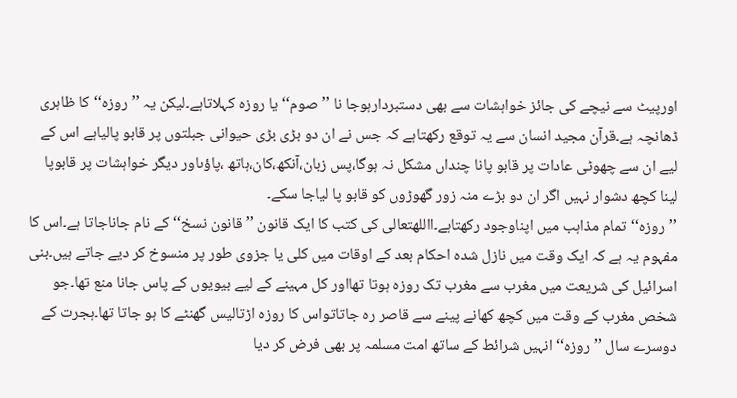اورپیٹ سے نیچے کی جائز خواہشات سے بھی دستبردارہوجا نا ’’صوم‘‘یا روزہ کہلاتاہے۔لیکن یہ ’’روزہ‘‘کا ظاہری ڈھانچہ ہے۔قرآن مجید انسان سے یہ توقع رکھتاہے کہ جس نے ان دو بڑی بڑی حیوانی جبلتوں پر قابو پالیاہے اس کے لیے ان سے چھوٹی عادات پر قابو پانا چنداں مشکل نہ ہوگا،پس زبان،آنکھ،کان،ہاتھ ،پاؤںاور دیگر خواہشات پر قابوپا لینا کچھ دشوار نہیں اگر ان دو بڑے منہ زور گھوڑوں کو قابو پا لیاجا سکے۔
’’روزہ‘‘تمام مذاہب میں اپناوجود رکھتاہے۔االلهتعالی کی کتب کا ایک قانون ’’قانون نسخ‘‘کے نام جاناجاتا ہے۔اس کا مفہوم یہ ہے کہ ایک وقت میں نازل شدہ احکام بعد کے اوقات میں کلی یا جزوی طور پر منسوخ کر دیے جاتے ہیں۔بنی اسرائیل کی شریعت میں مغرب سے مغرب تک روزہ ہوتا تھااور کل مہینے کے لیے بیویوں کے پاس جانا منع تھا۔جو شخص مغرب کے وقت میں کچھ کھانے پینے سے قاصر رہ جاتاتواس کا روزہ اڑتالیس گھنٹے کا ہو جاتا تھا۔ہجرت کے دوسرے سال ’’روزہ‘‘انہیں شرائط کے ساتھ امت مسلمہ پر بھی فرض کر دیا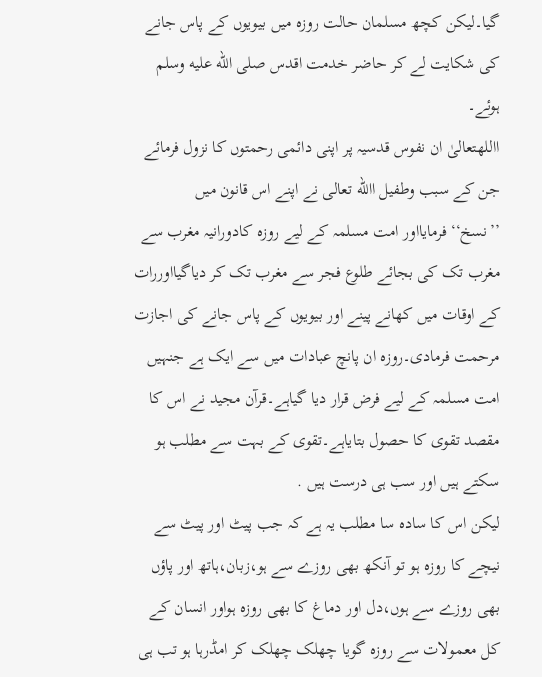گیا۔لیکن کچھ مسلمان حالت روزہ میں بیویوں کے پاس جانے کی شکایت لے کر حاضر خدمت اقدس صلى الله عليه وسلم ہوئے۔
االلهتعالیٰ ان نفوس قدسیہ پر اپنی دائمی رحمتوں کا نزول فرمائے جن کے سبب وطفیل االله تعالی نے اپنے اس قانون میں ’’نسخ‘‘فرمایااور امت مسلمہ کے لیے روزہ کادورانیہ مغرب سے مغرب تک کی بجائے طلوع فجر سے مغرب تک کر دیاگیااوررات کے اوقات میں کھانے پینے اور بیویوں کے پاس جانے کی اجازت مرحمت فرمادی۔روزہ ان پانچ عبادات میں سے ایک ہے جنہیں امت مسلمہ کے لیے فرض قرار دیا گیاہے۔قرآن مجید نے اس کا مقصد تقوی کا حصول بتایاہے۔تقوی کے بہت سے مطلب ہو سکتے ہیں اور سب ہی درست ہیں .
لیکن اس کا سادہ سا مطلب یہ ہے کہ جب پیٹ اور پیٹ سے نیچے کا روزہ ہو تو آنکھ بھی روزے سے ہو،زبان،ہاتھ اور پاؤں بھی روزے سے ہوں،دل اور دماغ کا بھی روزہ ہواور انسان کے کل معمولات سے روزہ گویا چھلک چھلک کر امڈرہا ہو تب ہی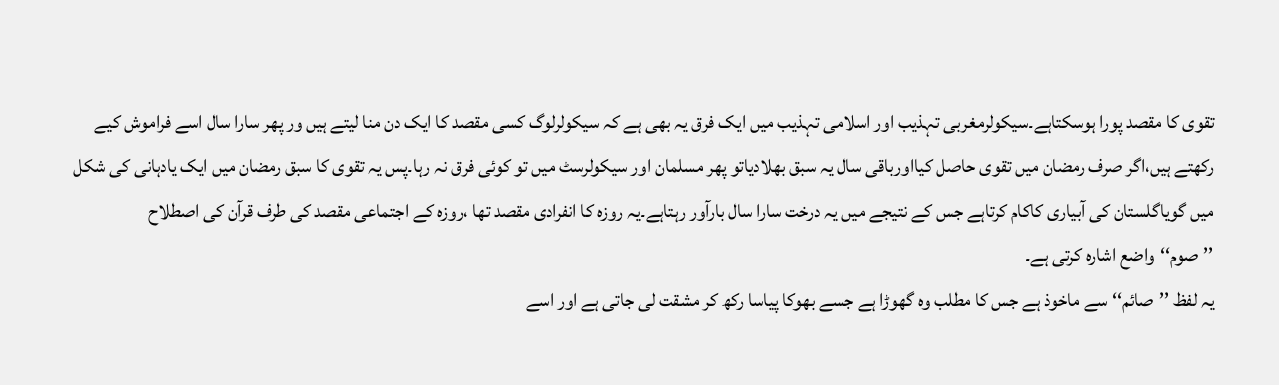تقوی کا مقصد پورا ہوسکتاہے۔سیکولرمغربی تہذیب اور اسلامی تہذیب میں ایک فرق یہ بھی ہے کہ سیکولرلوگ کسی مقصد کا ایک دن منا لیتے ہیں ور پھر سارا سال اسے فراموش کیے رکھتے ہیں،اگر صرف رمضان میں تقوی حاصل کیااورباقی سال یہ سبق بھلادیاتو پھر مسلمان اور سیکولرسٹ میں تو کوئی فرق نہ رہا۔پس یہ تقوی کا سبق رمضان میں ایک یادہانی کی شکل میں گویاگلستان کی آبیاری کاکام کرتاہے جس کے نتیجے میں یہ درخت سارا سال بارآور رہتاہے۔یہ روزہ کا انفرادی مقصد تھا ،روزہ کے اجتماعی مقصد کی طرف قرآن کی اصطلاح ’’صوم‘‘واضع اشارہ کرتی ہے۔
یہ لفظ ’’صائم‘‘سے ماخوذ ہے جس کا مطلب وہ گھوڑا ہے جسے بھوکا پیاسا رکھ کر مشقت لی جاتی ہے اور اسے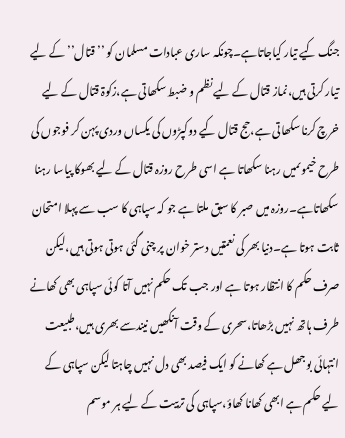جنگ کیے تیار کیاجاتاہے۔چونکہ ساری عبادات مسلمان کو ’’قتال’’کے لیے تیار کرتی ہیں،نماز قتال کے لیے نظم و ضبط سکھاتی ہے،زکوۃ قتال کے لیے خرچ کرنا سکھاتی ہے،حج قتال کیے دوکپڑوں کی یکساں وردی پہن کر فوجوں کی طرح خیموںمیں رہنا سکھاتا ہے اسی طرح روزہ قتال کے لیے بھوکا پیاسا رہنا سکھاتاہے۔روزہ میں صبر کا سبق ملتا ہے جو کہ سپاہی کا سب سے پہلا امتحان ثابت ہوتا ہے۔دنیا بھر کی نعمتیں دستر خوان پر چنی گئی ہوتی ہوتی ہیں،لیکن صرف حکم کا انتظار ہوتا ہے اور جب تک حکم نہیں آتا کوئی سپاہی بھی کھانے طرف ہاتھ نہیں بڑھاتا،سحری کے وقت آنکھیں نیندسے بھری ہیں،طبیعت انتہائی بوجھل ہے کھانے کو ایک فیصد بھی دل نہیں چاہتا لیکن سپاہی کے لیے حکم ہے ابھی کھانا کھاؤ،سپاہی کی تربیت کے لیے ہر موسم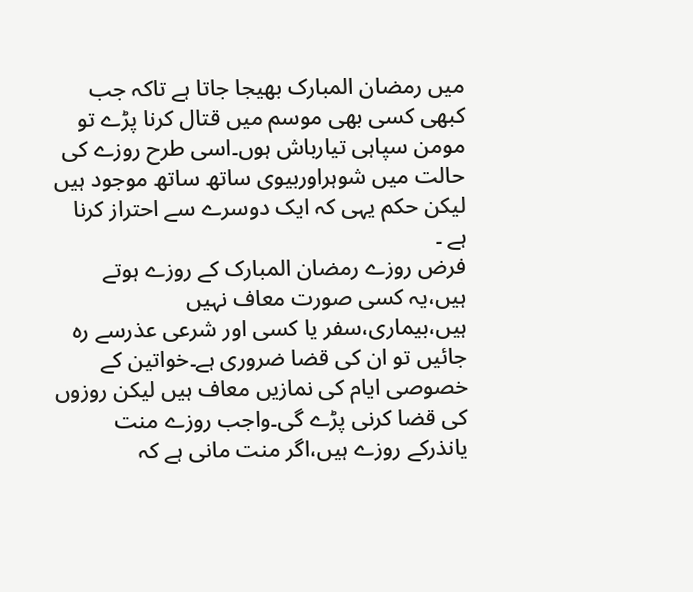میں رمضان المبارک بھیجا جاتا ہے تاکہ جب کبھی کسی بھی موسم میں قتال کرنا پڑے تو مومن سپاہی تیارباش ہوں۔اسی طرح روزے کی حالت میں شوہراوربیوی ساتھ ساتھ موجود ہیں لیکن حکم یہی کہ ایک دوسرے سے احتراز کرنا ہے ۔
فرض روزے رمضان المبارک کے روزے ہوتے ہیں،یہ کسی صورت معاف نہیں ہیں،بیماری،سفر یا کسی اور شرعی عذرسے رہ جائیں تو ان کی قضا ضروری ہے۔خواتین کے خصوصی ایام کی نمازیں معاف ہیں لیکن روزوں کی قضا کرنی پڑے گی۔واجب روزے منت یانذرکے روزے ہیں،اگر منت مانی ہے کہ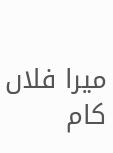میرا فلاں کام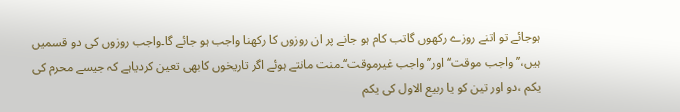ہوجائے تو اتنے روزے رکھوں گاتب کام ہو جانے پر ان روزوں کا رکھنا واجب ہو جائے گا۔واجب روزوں کی دو قسمیں ہیں،’’واجب موقت‘‘ اور’’ واجب غیرموقت‘‘۔منت مانتے ہوئے اگر تاریخوں کابھی تعین کردیاہے کہ جیسے محرم کی یکم ،دو اور تین کو یا ربیع الاول کی یکم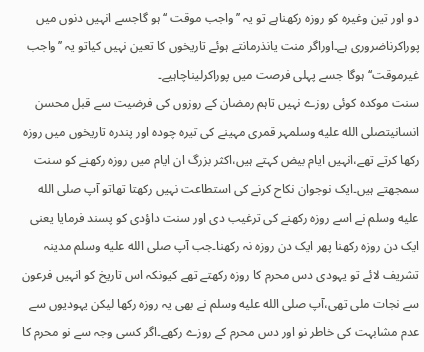دو اور تین وغیرہ کو روزہ رکھناہے تو یہ ’’واجب موقت ‘‘ہو گاجسے انہیں دنوں میں پوراکرناضروری ہے۔اوراگر منت یانذرمانتے ہوئے تاریخوں کا تعین نہیں کیاتو یہ ’’واجب غیرموقت‘‘ہوگا جسے پہلی فرصت میں پوراکرلیناچاہیے۔
سنت موکدہ کوئی روزے نہیں تاہم رمضان کے روزوں کی فرضیت سے قبل محسن انسانیتصلى الله عليه وسلمہر قمری مہینے کی تیرہ چودہ اور پندرہ تاریخوں میں روزہ رکھا کرتے تھے،انہیں ایام بیض کہتے ہیں،اکثر بزرگ ان ایام میں روزہ رکھنے کو سنت سمجھتے ہیں۔ایک نوجوان نکاح کرنے کی استطاعت نہیں رکھتا تھاتو آپ صلى الله عليه وسلم نے اسے روزہ رکھنے کی ترغیب دی اور سنت داؤدی کو پسند فرمایا یعنی ایک دن روزہ رکھنا پھر ایک دن روزہ نہ رکھنا۔جب آپ صلى الله عليه وسلم مدینہ تشریف لائے تو یہودی دس محرم کا روزہ رکھتے تھے کیونکہ اس تاریخ کو انہیں فرعون سے نجات ملی تھی،آپ صلى الله عليه وسلم نے بھی یہ روزہ رکھا لیکن یہودیوں سے عدم مشابہت کی خاطر نو اور دس محرم کے روزے رکھے۔اگر کسی وجہ سے نو محرم کا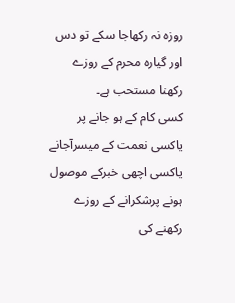روزہ نہ رکھاجا سکے تو دس اور گیارہ محرم کے روزے رکھنا مستحب ہے۔
کسی کام کے ہو جانے پر یاکسی نعمت کے میسرآجانے یاکسی اچھی خبرکے موصول ہونے پرشکرانے کے روزے رکھنے کی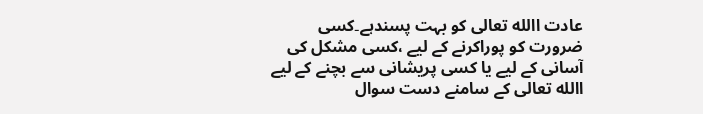عادت االله تعالی کو بہت پسندہے۔کسی ضرورت کو پوراکرنے کے لیے ،کسی مشکل کی آسانی کے لیے یا کسی پریشانی سے بچنے کے لیے االله تعالی کے سامنے دست سوال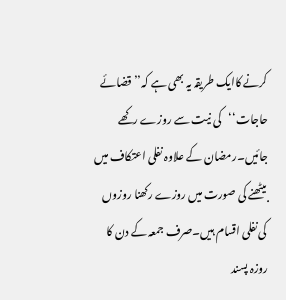کرنے کاایک طریقہ یہ بھی ہے کہ’’ قضائے حاجات‘‘کی نیت سے روزے رکھے جائیں۔رمضان کے علاوہ نفلی اعتکاف میں بیٹھنے کی صورت میں روزے رکھنا روزوں کی نفلی اقسام ہیں۔صرف جمعہ کے دن کا روزہ پسند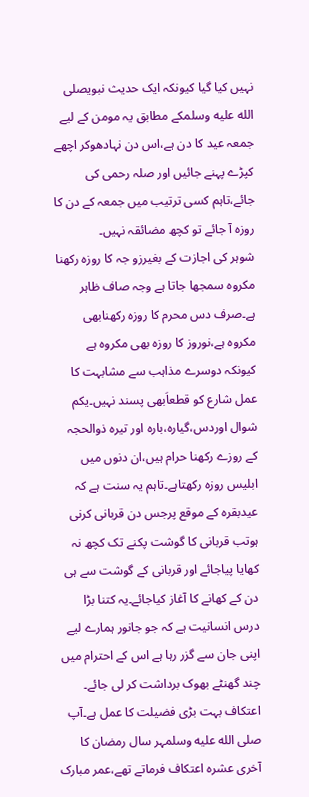نہیں کیا گیا کیونکہ ایک حدیث نبویصلى الله عليه وسلمکے مطابق یہ مومن کے لیے جمعہ عید کا دن ہے،اس دن نہادھوکر اچھے کپڑے پہنے جائیں اور صلہ رحمی کی جائے،تاہم کسی ترتیب میں جمعہ کے دن کا روزہ آ جائے تو کچھ مضائقہ نہیں۔
شوہر کی اجازت کے بغیرزو جہ کا روزہ رکھنا مکروہ سمجھا جاتا ہے وجہ صاف ظاہر ہے۔صرف دس محرم کا روزہ رکھنابھی مکروہ ہے،نوروز کا روزہ بھی مکروہ ہے کیونکہ دوسرے مذاہب سے مشابہت کا عمل شارع کو قطعاَبھی پسند نہیں۔یکم شوال اوردس،گیارہ،بارہ اور تیرہ ذوالحجہ کے روزے رکھنا حرام ہیں،ان دنوں میں ابلیس روزہ رکھتاہے۔تاہم یہ سنت ہے کہ عیدبقرہ کے موقع پرجس دن قربانی کرنی ہوتب قربانی کا گوشت پکنے تک کچھ نہ کھایا پیاجائے اور قربانی کے گوشت سے ہی دن کے کھانے کا آغاز کیاجائے۔یہ کتنا بڑا درس انسانیت ہے کہ جو جانور ہمارے لیے اپنی جان سے گزر رہا ہے اس کے احترام میں چند گھنٹے بھوک برداشت کر لی جائے۔
اعتکاف بہت بڑی فضیلت کا عمل ہے۔آپ صلى الله عليه وسلمہر سال رمضان کا آخری عشرہ اعتکاف فرماتے تھے،عمر مبارک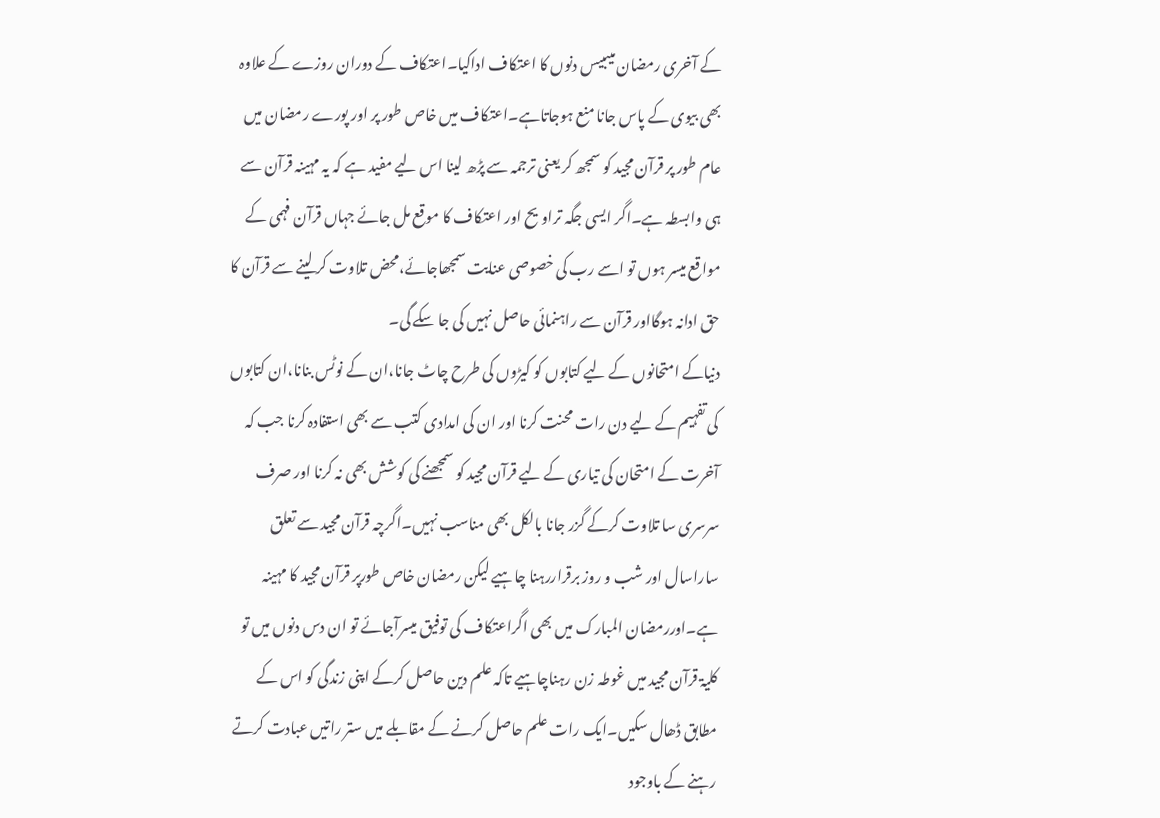کے آخری رمضان میںبیس دنوں کا اعتکاف اداکیا۔اعتکاف کے دوران روزے کے علاوہ بھی بیوی کے پاس جانا منع ہوجاتاہے۔اعتکاف میں خاص طور پر اور پورے رمضان میں عام طور پر قرآن مجید کو سمجھ کر یعنی ترجمہ سے پڑھ لینا اس لیے مفید ہے کہ یہ مہینہ قرآن سے ہی وابسطہ ہے۔اگر ایسی جگہ تراویح اور اعتکاف کا موقع مل جائے جہاں قرآن فہمی کے مواقع میسر ہوں تو اسے رب کی خصوصی عنایت سمجھاجائے،محض تلاوت کر لینے سے قرآن کا حق ادانہ ہوگااور قرآن سے راہنمائی حاصل نہیں کی جا سکے گی۔
دنیاکے امتحانوں کے لیے کتابوں کو کیڑوں کی طرح چاٹ جانا،ان کے نوٹس بنانا،ان کتابوں کی تفہیم کے لیے دن رات محنت کرنا اور ان کی امدادی کتب سے بھی استفادہ کرنا جب کہ آخرت کے امتحان کی تیاری کے لیے قرآن مجید کو سمجھنے کی کوشش بھی نہ کرنا اور صرف سرسری سا تلاوت کرکے گزر جانا بالکل بھی مناسب نہیں۔اگرچہ قرآن مجید سے تعلق ساراسال اور شب و روز برقراررہنا چاہیے لیکن رمضان خاص طورپر قرآن مجید کا مہینہ ہے۔اوررمضان المبارک میں بھی اگراعتکاف کی توفیق میسرآجائے تو ان دس دنوں میں تو کلیۃ قرآن مجید میں غوطہ زن رہناچاہیے تاکہ علم دین حاصل کرکے اپنی زندگی کو اس کے مطابق ڈھال سکیں۔ایک رات علم حاصل کرنے کے مقابلے میں ستر راتیں عبادت کرتے رہنے کے باوجود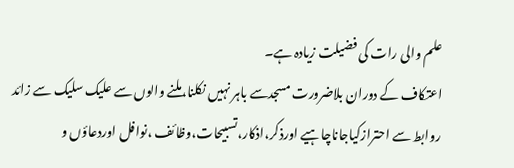علم والی رات کی فضیلت زیادہ ہے۔
اعتکاف کے دوران بلاضرورت مسجدسے باہر نہیں نکلنا،ملنے والوں سے علیک سلیک سے زائد روابط سے احترازکیاجاناچاہیے اورذکر،اذکار،تسبیحات،وظائف ،نوافل اوردعاؤں و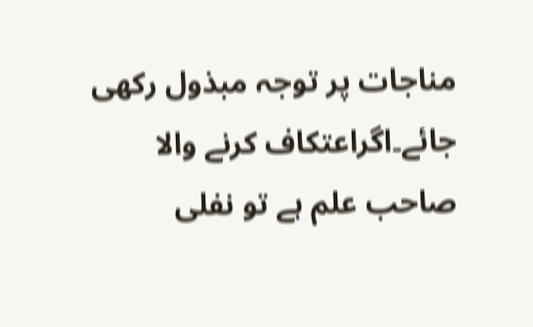مناجات پر توجہ مبذول رکھی جائے۔اگراعتکاف کرنے والا صاحب علم ہے تو نفلی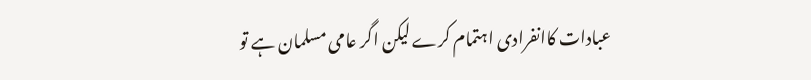عبادات کاانفرادی اہتمام کرے لیکن اگر عامی مسلمان ہے تو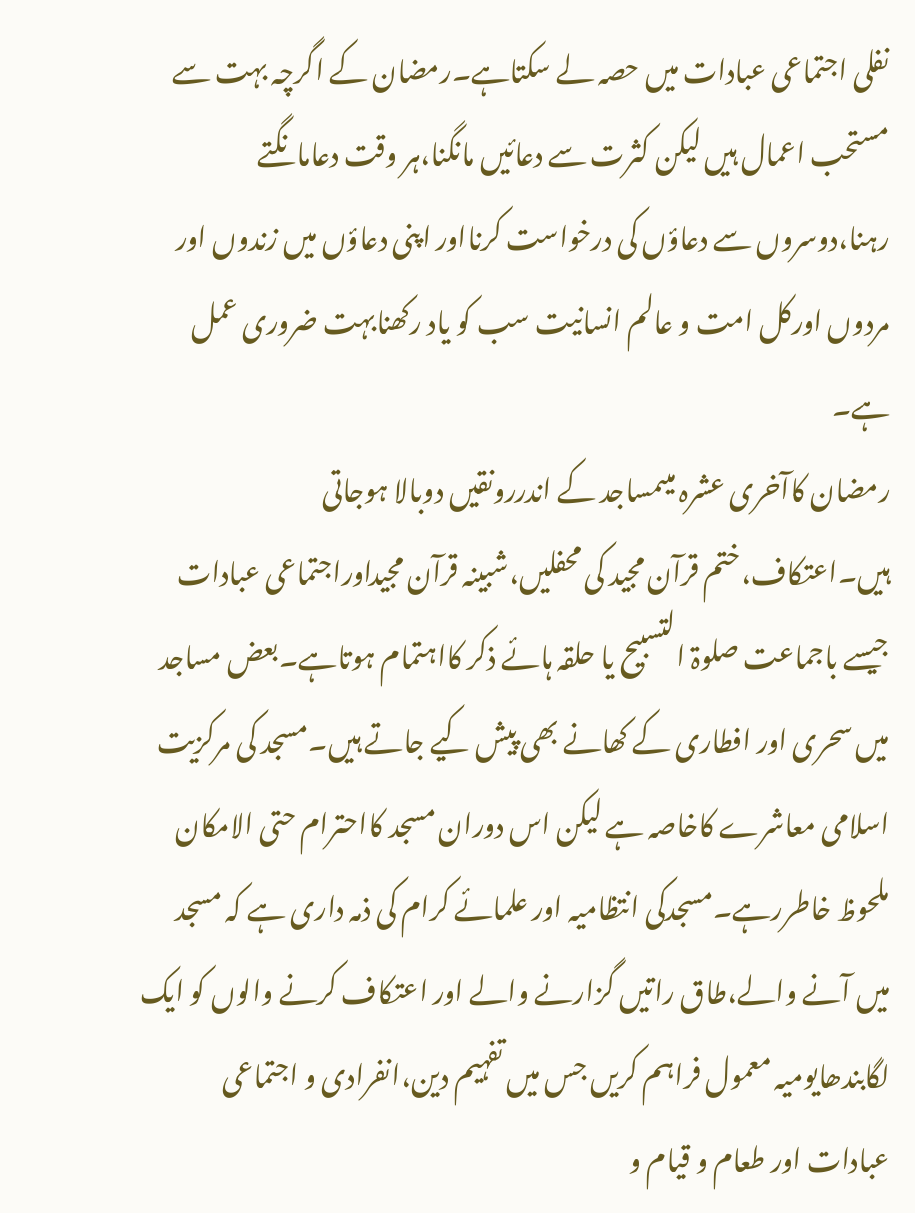نفلی اجتماعی عبادات میں حصہ لے سکتاہے۔رمضان کے اگرچہ بہت سے مستحب اعمال ہیں لیکن کثرت سے دعائیں مانگنا،ہر وقت دعامانگتے رہنا،دوسروں سے دعاؤں کی درخواست کرنااور اپنی دعاؤں میں زندوں اور مردوں اورکل امت و عالم انسانیت سب کو یاد رکھنابہت ضروری عمل ہے۔
رمضان کاآخری عشرہ میںمساجد کے اندررونقیں دوبالا ہوجاتی ہیں۔اعتکاف،ختم قرآن مجید کی محفلیں،شبینہ قرآن مجیداوراجتماعی عبادات جیسے باجماعت صلوۃ التسبیح یا حلقہ ہائے ذکر کااہتمام ہوتاہے۔بعض مساجد میں سحری اور افطاری کے کھانے بھی پیش کیے جاتے ہیں۔مسجد کی مرکزیت اسلامی معاشرے کاخاصہ ہے لیکن اس دوران مسجد کااحترام حتی الامکان ملحوظ خاطررہے۔مسجدکی انتظامیہ اور علمائے کرام کی ذمہ داری ہے کہ مسجد میں آنے والے،طاق راتیں گزارنے والے اور اعتکاف کرنے والوں کو ایک لگابندھایومیہ معمول فراہم کریں جس میں تفہیم دین،انفرادی و اجتماعی عبادات اور طعام و قیام و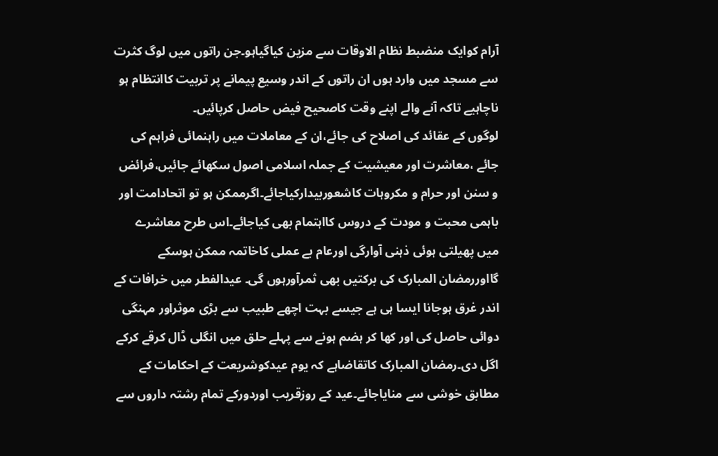آرام کوایک منضبط نظام الاوقات سے مزین کیاگیاہو۔جن راتوں میں لوگ کثرت سے مسجد میں وارد ہوں ان راتوں کے اندر وسیع پیمانے پر تربیت کاانتظام ہو ناچاہیے تاکہ آنے والے اپنے وقت کاصحیح فیض حاصل کرپائیں۔
لوگوں کے عقائد کی اصلاح کی جائے،ان کے معاملات میں راہنمائی فراہم کی جائے ،معاشرت اور معیشیت کے جملہ اسلامی اصول سکھائے جائیں،فرائض و سنن اور حرام و مکروہات کاشعوربیدارکیاجائے۔اگرممکن ہو تو اتحادامت اور باہمی محبت و مودت کے دروس کااہتمام بھی کیاجائے۔اس طرح معاشرے میں پھیلتی ہوئی ذہنی آوارگی اورعام بے عملی کاخاتمہ ممکن ہوسکے گااوررمضان المبارک کی برکتیں بھی ثمرآورہوں گی۔ عیدالفطر میں خرافات کے اندر غرق ہوجانا ایسا ہی ہے جیسے بہت اچھے طبیب سے بڑی موثراور مہنگی دوائی حاصل کی اور کھا کر ہضم ہونے سے پہلے حلق میں انگلی ڈال کرقے کرکے اگل دی۔رمضان المبارک کاتقاضاہے کہ یوم عیدکوشریعت کے احکامات کے مطابق خوشی سے منایاجائے۔عید کے روزقریب اوردورکے تمام رشتہ داروں سے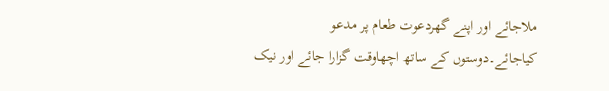ملاجائے اور اپنے گھردعوت طعام پر مدعو کیاجائے۔دوستوں کے ساتھ اچھاوقت گزارا جائے اور نیک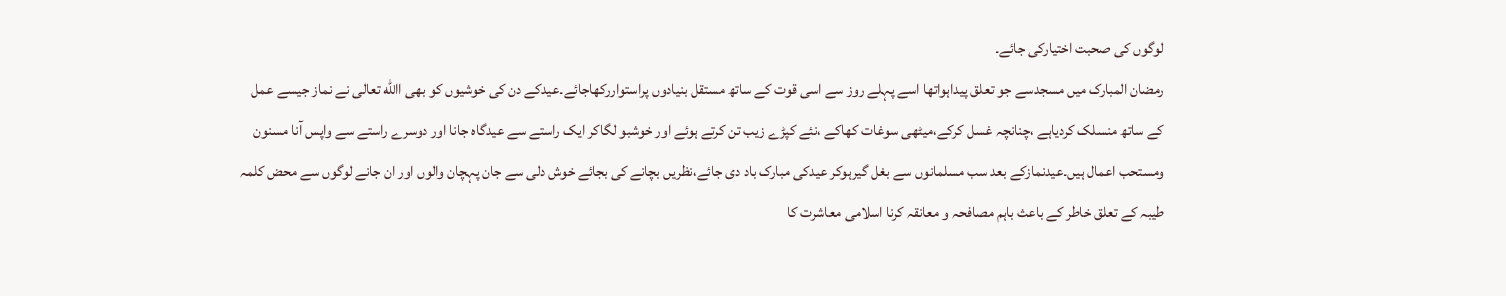لوگوں کی صحبت اختیارکی جائے۔
رمضان المبارک میں مسجدسے جو تعلق پیداہواتھا اسے پہلے روز سے اسی قوت کے ساتھ مستقل بنیادوں پراستواررکھاجائے۔عیدکے دن کی خوشیوں کو بھی االله تعالی نے نماز جیسے عمل کے ساتھ منسلک کردیاہے ،چنانچہ غسل کرکے،میٹھی سوغات کھاکے ،نئے کپڑے زیب تن کرتے ہوئے اور خوشبو لگاکر ایک راستے سے عیدگاہ جانا اور دوسرے راستے سے واپس آنا مسنون ومستحب اعمال ہیں۔عیدنمازکے بعد سب مسلمانوں سے بغل گیرہوکر عیدکی مبارک باد دی جائے،نظریں بچانے کی بجائے خوش دلی سے جان پہچان والوں اور ان جانے لوگوں سے محض کلمہ طیبہ کے تعلق خاطر کے باعث باہم مصافحہ و معانقہ کرنا اسلامی معاشرت کا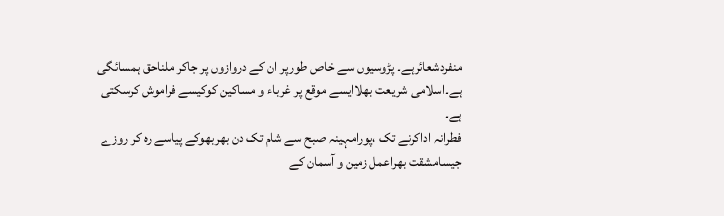منفردشعائرہے۔ پڑوسیوں سے خاص طورپر ان کے دروازوں پر جاکر ملناحق ہمسائگی ہے۔اسلامی شریعت بھلاایسے موقع پر غرباء و مساکین کوکیسے فراموش کرسکتی ہے۔
فطرانہ اداکرنے تک ،پورامہینہ صبح سے شام تک دن بھربھوکے پیاسے رہ کر روزے جیسامشقت بھراعمل زمین و آسمان کے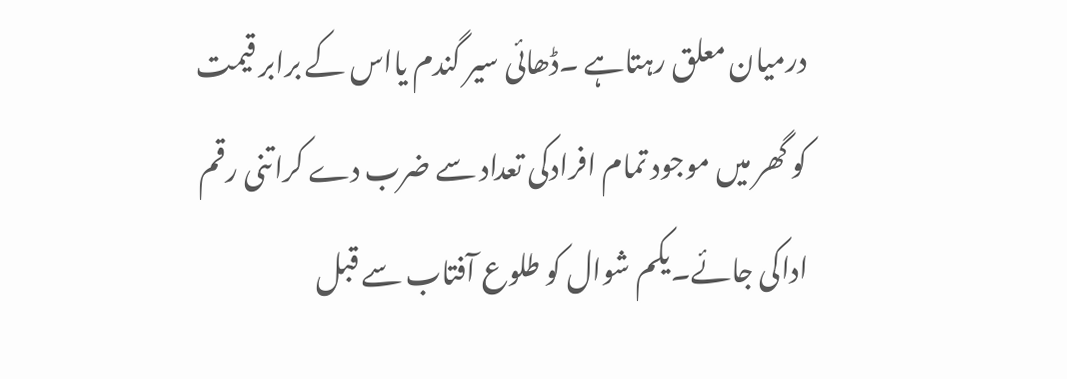درمیان معلق رہتاہے ۔ڈھائی سیر گندم یااس کے برابر قیمت کو گھر میں موجود تمام افرادکی تعداد سے ضرب دے کراتنی رقم اداکی جائے۔یکم شوال کو طلوع آفتاب سے قبل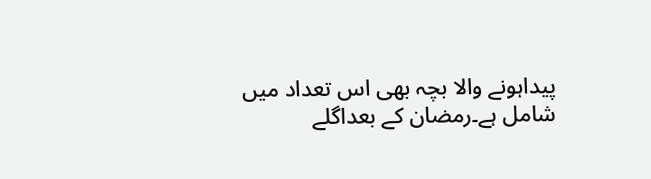پیداہونے والا بچہ بھی اس تعداد میں شامل ہے۔رمضان کے بعداگلے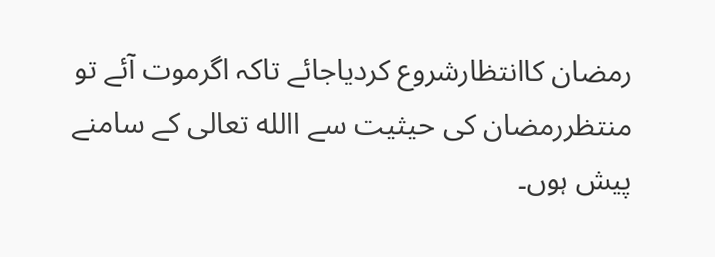رمضان کاانتظارشروع کردیاجائے تاکہ اگرموت آئے تو منتظررمضان کی حیثیت سے االله تعالی کے سامنے پیش ہوں۔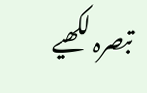تبصرہ لکھیے